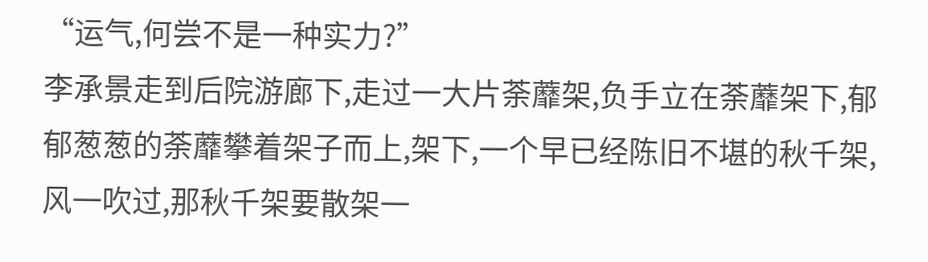“运气,何尝不是一种实力?”
李承景走到后院游廊下,走过一大片荼蘼架,负手立在荼蘼架下,郁郁葱葱的荼蘼攀着架子而上,架下,一个早已经陈旧不堪的秋千架,风一吹过,那秋千架要散架一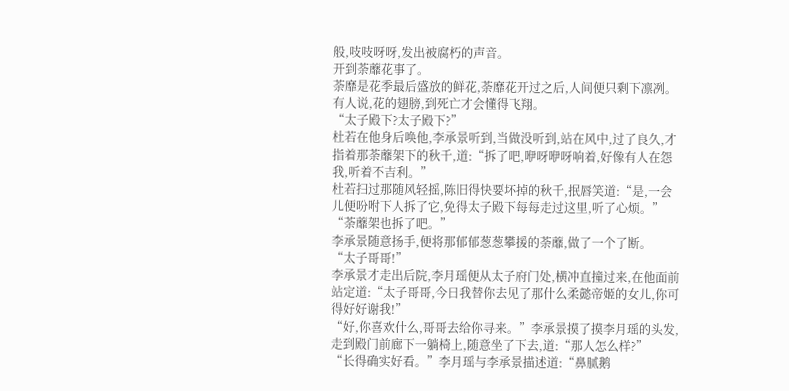般,吱吱呀呀,发出被腐朽的声音。
开到荼蘼花事了。
荼靡是花季最后盛放的鲜花,荼靡花开过之后,人间便只剩下凛冽。
有人说,花的翅膀,到死亡才会懂得飞翔。
“太子殿下?太子殿下?”
杜若在他身后唤他,李承景听到,当做没听到,站在风中,过了良久,才指着那荼蘼架下的秋千,道:“拆了吧,咿呀咿呀响着,好像有人在怨我,听着不吉利。”
杜若扫过那随风轻摇,陈旧得快要坏掉的秋千,抿唇笑道:“是,一会儿便吩咐下人拆了它,免得太子殿下每每走过这里,听了心烦。”
“荼蘼架也拆了吧。”
李承景随意扬手,便将那郁郁葱葱攀援的荼蘼,做了一个了断。
“太子哥哥!”
李承景才走出后院,李月瑶便从太子府门处,横冲直撞过来,在他面前站定道:“太子哥哥,今日我替你去见了那什么柔懿帝姬的女儿,你可得好好谢我!”
“好,你喜欢什么,哥哥去给你寻来。”李承景摸了摸李月瑶的头发,走到殿门前廊下一躺椅上,随意坐了下去,道:“那人怎么样?”
“长得确实好看。”李月瑶与李承景描述道:“鼻腻鹅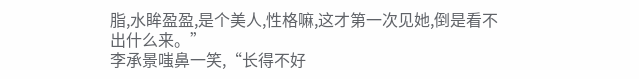脂,水眸盈盈,是个美人,性格嘛,这才第一次见她,倒是看不出什么来。”
李承景嗤鼻一笑,“长得不好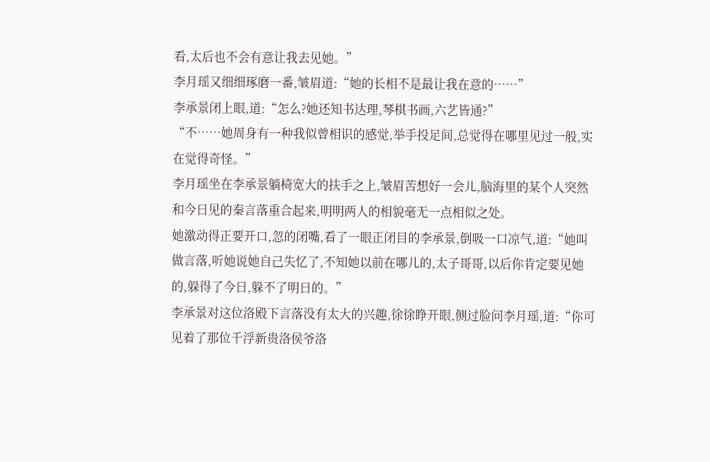看,太后也不会有意让我去见她。”
李月瑶又细细琢磨一番,皱眉道:“她的长相不是最让我在意的……”
李承景闭上眼,道:“怎么?她还知书达理,琴棋书画,六艺皆通?”
“不……她周身有一种我似曾相识的感觉,举手投足间,总觉得在哪里见过一般,实在觉得奇怪。”
李月瑶坐在李承景躺椅宽大的扶手之上,皱眉苦想好一会儿,脑海里的某个人突然和今日见的秦言落重合起来,明明两人的相貌毫无一点相似之处。
她激动得正要开口,忽的闭嘴,看了一眼正闭目的李承景,倒吸一口凉气,道:“她叫做言落,听她说她自己失忆了,不知她以前在哪儿的,太子哥哥,以后你肯定要见她的,躲得了今日,躲不了明日的。”
李承景对这位洛殿下言落没有太大的兴趣,徐徐睁开眼,侧过脸问李月瑶,道:“你可见着了那位千浮新贵洛侯爷洛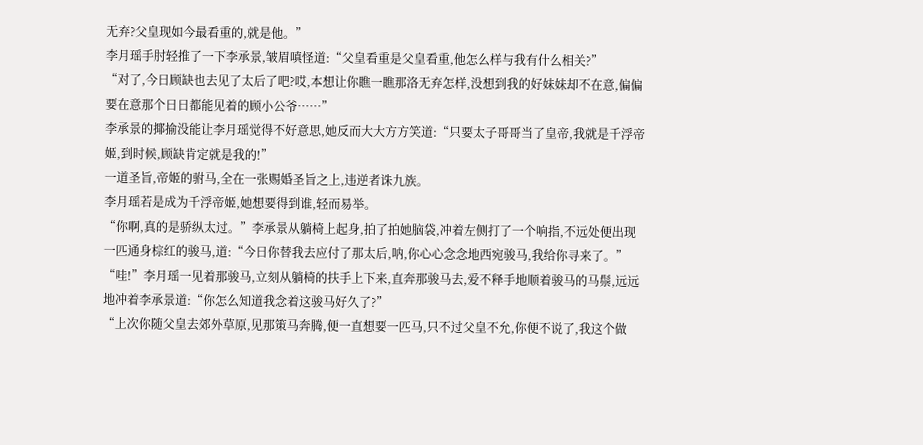无弃?父皇现如今最看重的,就是他。”
李月瑶手肘轻推了一下李承景,皱眉嗔怪道:“父皇看重是父皇看重,他怎么样与我有什么相关?”
“对了,今日顾缺也去见了太后了吧?哎,本想让你瞧一瞧那洛无弃怎样,没想到我的好妹妹却不在意,偏偏要在意那个日日都能见着的顾小公爷……”
李承景的揶揄没能让李月瑶觉得不好意思,她反而大大方方笑道:“只要太子哥哥当了皇帝,我就是千浮帝姬,到时候,顾缺肯定就是我的!”
一道圣旨,帝姬的驸马,全在一张赐婚圣旨之上,违逆者诛九族。
李月瑶若是成为千浮帝姬,她想要得到谁,轻而易举。
“你啊,真的是骄纵太过。”李承景从躺椅上起身,拍了拍她脑袋,冲着左侧打了一个响指,不远处便出现一匹通身棕红的骏马,道:“今日你替我去应付了那太后,呐,你心心念念地西宛骏马,我给你寻来了。”
“哇!”李月瑶一见着那骏马,立刻从躺椅的扶手上下来,直奔那骏马去,爱不释手地顺着骏马的马鬃,远远地冲着李承景道:“你怎么知道我念着这骏马好久了?”
“上次你随父皇去郊外草原,见那策马奔腾,便一直想要一匹马,只不过父皇不允,你便不说了,我这个做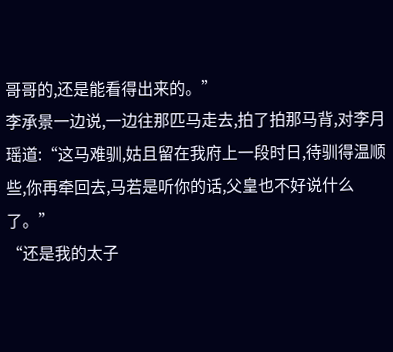哥哥的,还是能看得出来的。”
李承景一边说,一边往那匹马走去,拍了拍那马背,对李月瑶道:“这马难驯,姑且留在我府上一段时日,待驯得温顺些,你再牵回去,马若是听你的话,父皇也不好说什么了。”
“还是我的太子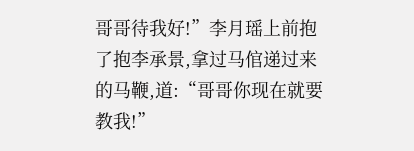哥哥待我好!”李月瑶上前抱了抱李承景,拿过马倌递过来的马鞭,道:“哥哥你现在就要教我!”